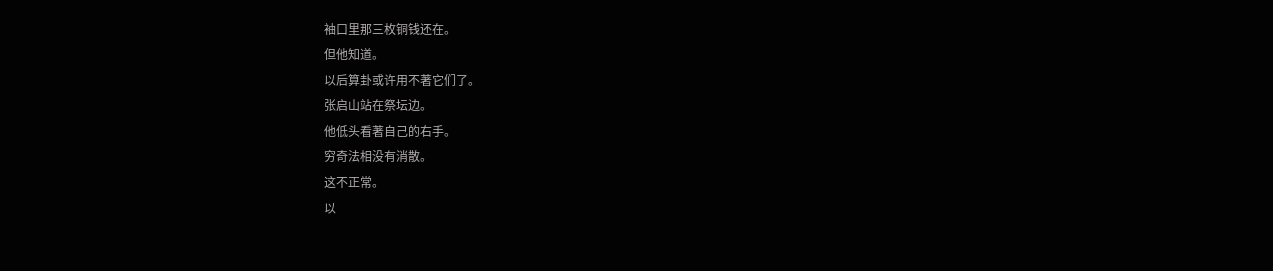袖口里那三枚铜钱还在。
但他知道。
以后算卦或许用不著它们了。
张启山站在祭坛边。
他低头看著自己的右手。
穷奇法相没有消散。
这不正常。
以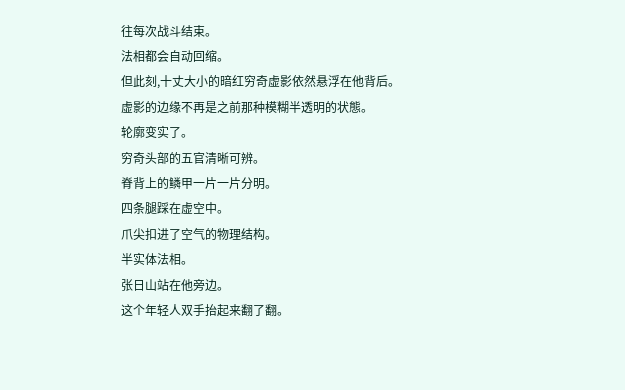往每次战斗结束。
法相都会自动回缩。
但此刻,十丈大小的暗红穷奇虚影依然悬浮在他背后。
虚影的边缘不再是之前那种模糊半透明的状態。
轮廓变实了。
穷奇头部的五官清晰可辨。
脊背上的鳞甲一片一片分明。
四条腿踩在虚空中。
爪尖扣进了空气的物理结构。
半实体法相。
张日山站在他旁边。
这个年轻人双手抬起来翻了翻。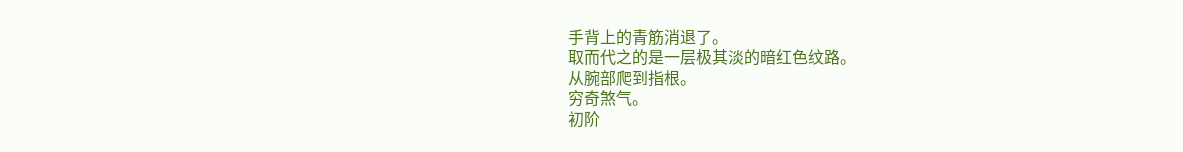手背上的青筋消退了。
取而代之的是一层极其淡的暗红色纹路。
从腕部爬到指根。
穷奇煞气。
初阶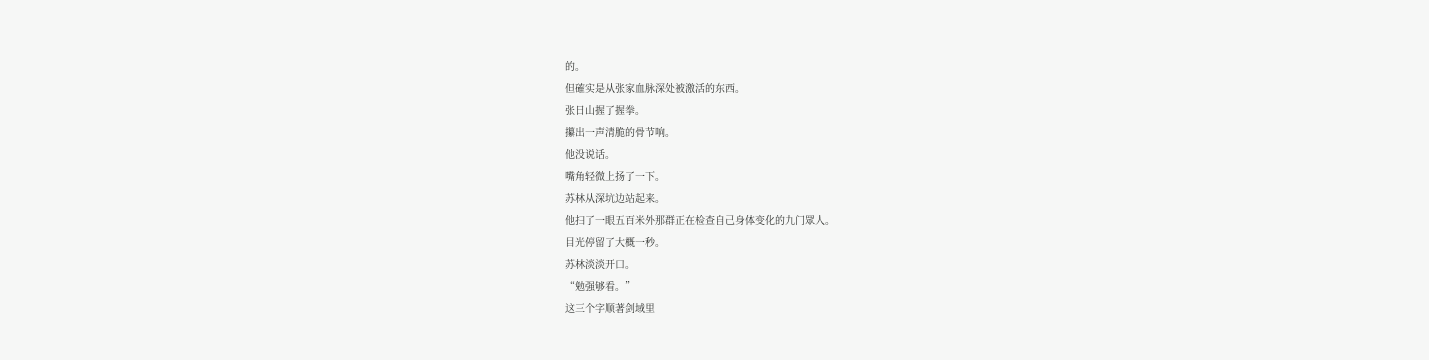的。
但確实是从张家血脉深处被激活的东西。
张日山握了握拳。
攥出一声清脆的骨节响。
他没说话。
嘴角轻微上扬了一下。
苏林从深坑边站起来。
他扫了一眼五百米外那群正在检查自己身体变化的九门眾人。
目光停留了大概一秒。
苏林淡淡开口。
“勉强够看。”
这三个字顺著剑域里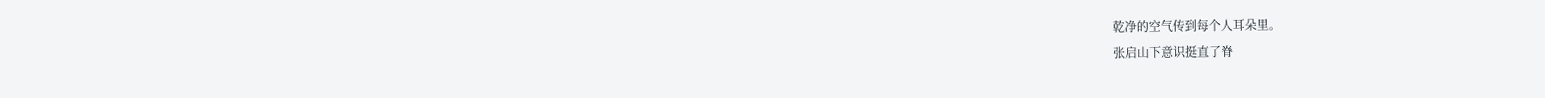乾净的空气传到每个人耳朵里。
张启山下意识挺直了脊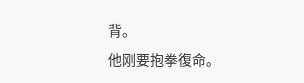背。
他刚要抱拳復命。